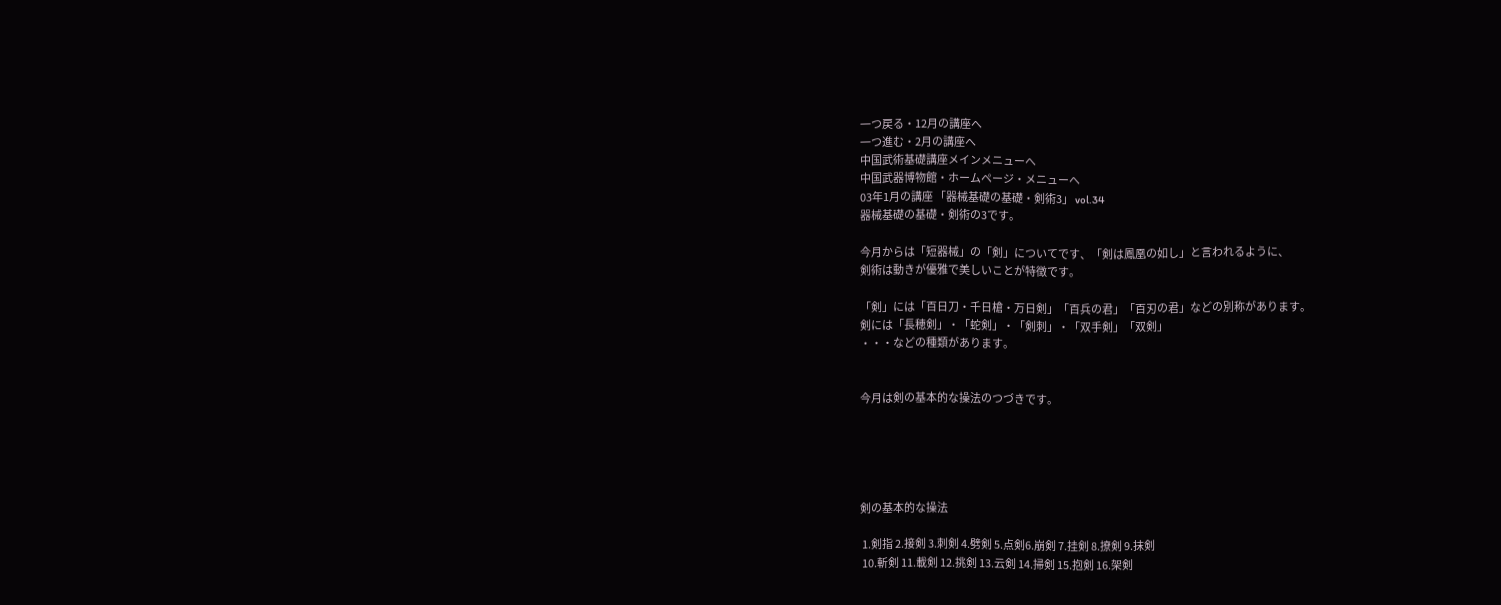一つ戻る・12月の講座へ
一つ進む・2月の講座へ
中国武術基礎講座メインメニューへ
中国武器博物館・ホームページ・メニューへ
03年1月の講座 「器械基礎の基礎・剣術3」 vol.34
器械基礎の基礎・剣術の3です。

今月からは「短器械」の「剣」についてです、「剣は鳳凰の如し」と言われるように、
剣術は動きが優雅で美しいことが特徴です。

「剣」には「百日刀・千日槍・万日剣」「百兵の君」「百刃の君」などの別称があります。
剣には「長穂剣」・「蛇剣」・「剣刺」・「双手剣」「双剣」
・・・などの種類があります。


今月は剣の基本的な操法のつづきです。





剣の基本的な操法

 1.剣指 2.接剣 3.刺剣 4.劈剣 5.点剣6.崩剣 7.挂剣 8.撩剣 9.抹剣
 10.斬剣 11.載剣 12.挑剣 13.云剣 14.掃剣 15.抱剣 16.架剣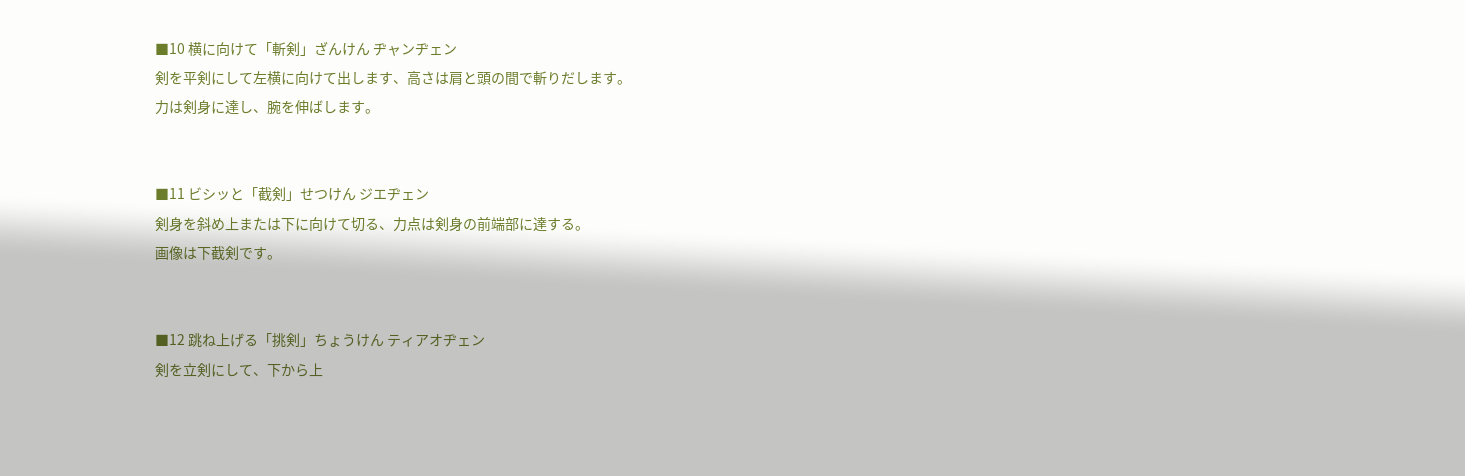■10 横に向けて「斬剣」ざんけん ヂャンヂェン
剣を平剣にして左横に向けて出します、高さは肩と頭の間で斬りだします。
力は剣身に達し、腕を伸ばします。


■11 ビシッと「截剣」せつけん ジエヂェン
剣身を斜め上または下に向けて切る、力点は剣身の前端部に達する。
画像は下截剣です。


■12 跳ね上げる「挑剣」ちょうけん ティアオヂェン
剣を立剣にして、下から上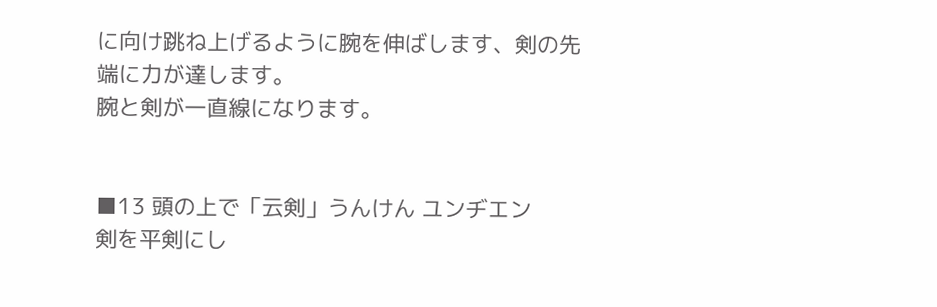に向け跳ね上げるように腕を伸ばします、剣の先端に力が達します。
腕と剣が一直線になります。


■13 頭の上で「云剣」うんけん ユンヂエン
剣を平剣にし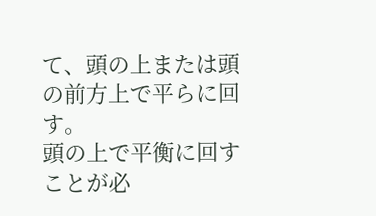て、頭の上または頭の前方上で平らに回す。
頭の上で平衡に回すことが必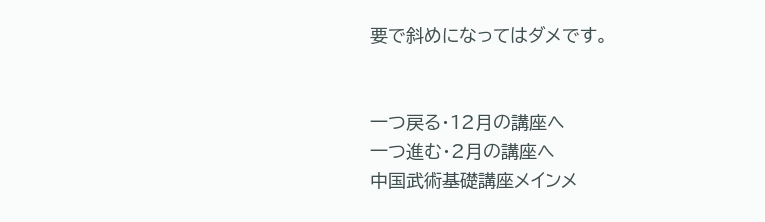要で斜めになってはダメです。


一つ戻る・12月の講座へ
一つ進む・2月の講座へ
中国武術基礎講座メインメ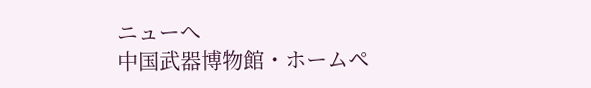ニューへ
中国武器博物館・ホームペ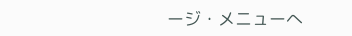ージ・メニューへ